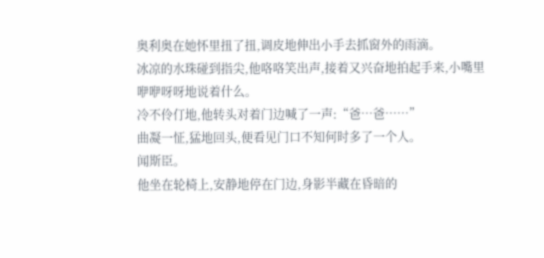奥利奥在她怀里扭了扭,调皮地伸出小手去抓窗外的雨滴。
冰凉的水珠碰到指尖,他咯咯笑出声,接着又兴奋地拍起手来,小嘴里咿咿呀呀地说着什么。
冷不伶仃地,他转头对着门边喊了一声:“爸…爸……”
曲凝一怔,猛地回头,便看见门口不知何时多了一个人。
闻斯臣。
他坐在轮椅上,安静地停在门边,身影半藏在昏暗的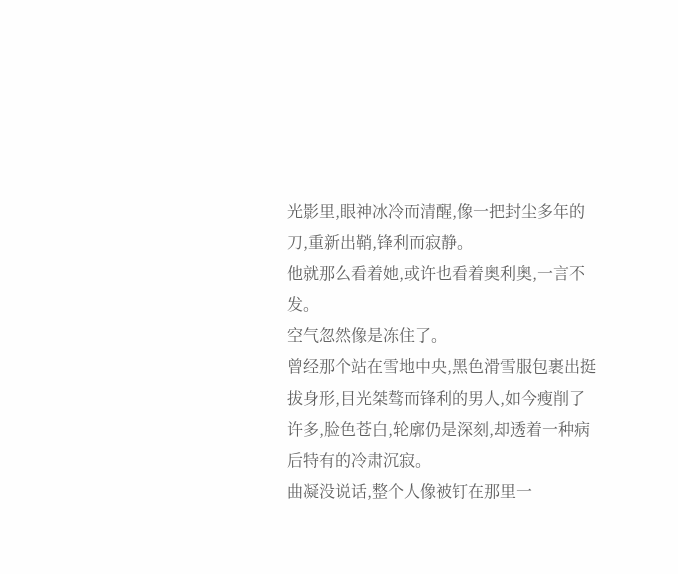光影里,眼神冰冷而清醒,像一把封尘多年的刀,重新出鞘,锋利而寂静。
他就那么看着她,或许也看着奥利奥,一言不发。
空气忽然像是冻住了。
曾经那个站在雪地中央,黑色滑雪服包裹出挺拔身形,目光桀骜而锋利的男人,如今瘦削了许多,脸色苍白,轮廓仍是深刻,却透着一种病后特有的冷肃沉寂。
曲凝没说话,整个人像被钉在那里一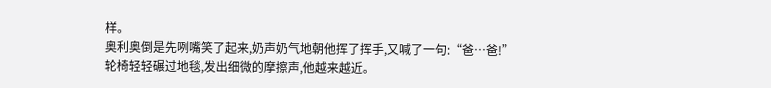样。
奥利奥倒是先咧嘴笑了起来,奶声奶气地朝他挥了挥手,又喊了一句:“爸…爸!”
轮椅轻轻碾过地毯,发出细微的摩擦声,他越来越近。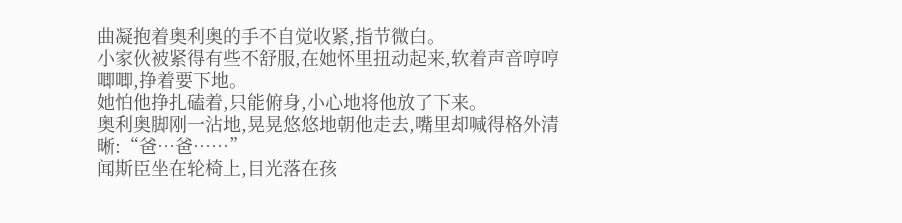曲凝抱着奥利奥的手不自觉收紧,指节微白。
小家伙被紧得有些不舒服,在她怀里扭动起来,软着声音哼哼唧唧,挣着要下地。
她怕他挣扎磕着,只能俯身,小心地将他放了下来。
奥利奥脚刚一沾地,晃晃悠悠地朝他走去,嘴里却喊得格外清晰:“爸…爸……”
闻斯臣坐在轮椅上,目光落在孩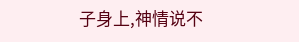子身上,神情说不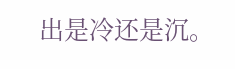出是冷还是沉。